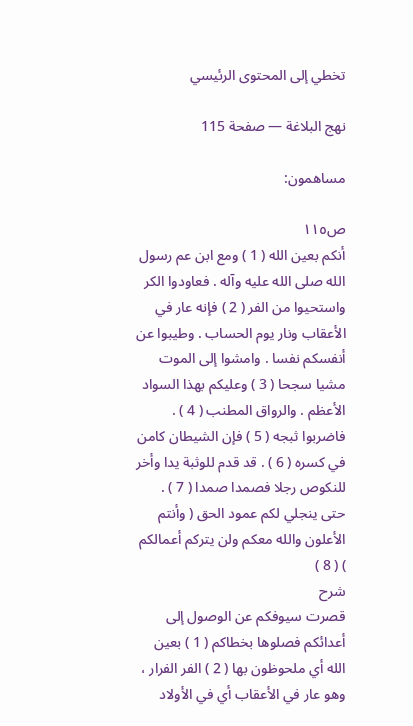تخطي إلى المحتوى الرئيسي

نهج البلاغة — صفحة 115

مساهمون:

ص١١٥
أنكم بعين الله ( 1 ) ومع ابن عم رسول الله صلى الله عليه وآله . فعاودوا الكر واستحيوا من الفر ( 2 ) فإنه عار في الأعقاب ونار يوم الحساب . وطيبوا عن أنفسكم نفسا . وامشوا إلى الموت مشيا سجحا ( 3 ) وعليكم بهذا السواد الأعظم . والرواق المطنب ( 4 ) . فاضربوا ثبجه ( 5 ) فإن الشيطان كامن في كسره ( 6 ) . قد قدم للوثبة يدا وأخر للنكوص رجلا فصمدا صمدا ( 7 ) . حتى ينجلي لكم عمود الحق ( وأنتم الأعلون والله معكم ولن يتركم أعمالكم ) ( 8 )
شرح
قصرت سيوفكم عن الوصول إلى أعدائكم فصلوها بخطاكم ( 1 ) بعين الله أي ملحوظون بها ( 2 ) الفر الفرار ، وهو عار في الأعقاب أي في الأولاد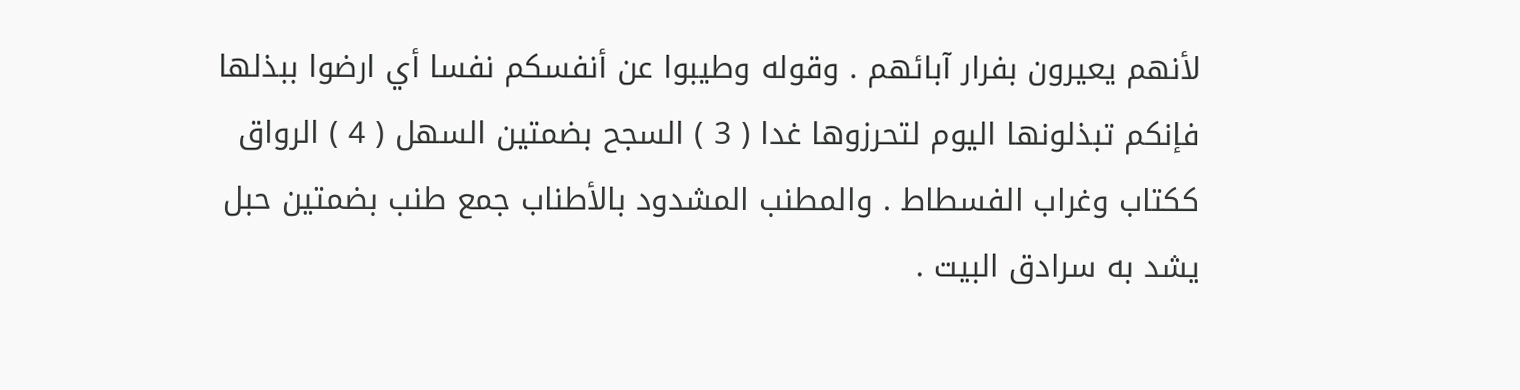لأنهم يعيرون بفرار آبائهم . وقوله وطيبوا عن أنفسكم نفسا أي ارضوا ببذلها فإنكم تبذلونها اليوم لتحرزوها غدا ( 3 ) السجح بضمتين السهل ( 4 ) الرواق ككتاب وغراب الفسطاط . والمطنب المشدود بالأطناب جمع طنب بضمتين حبل يشد به سرادق البيت .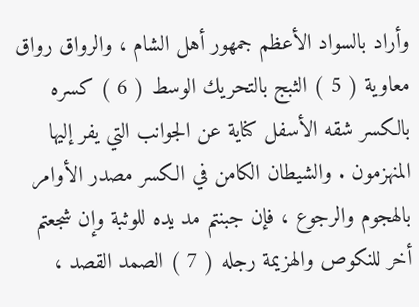وأراد بالسواد الأعظم جمهور أهل الشام ، والرواق رواق معاوية ( 5 ) الثبج بالتحريك الوسط ( 6 ) كسره بالكسر شقه الأسفل كناية عن الجوانب التي يفر إليها المنهزمون . والشيطان الكامن في الكسر مصدر الأوامر بالهجوم والرجوع ، فإن جبنتم مد يده للوثبة وإن شجعتم أخر للنكوص والهزيمة رجله ( 7 ) الصمد القصد ،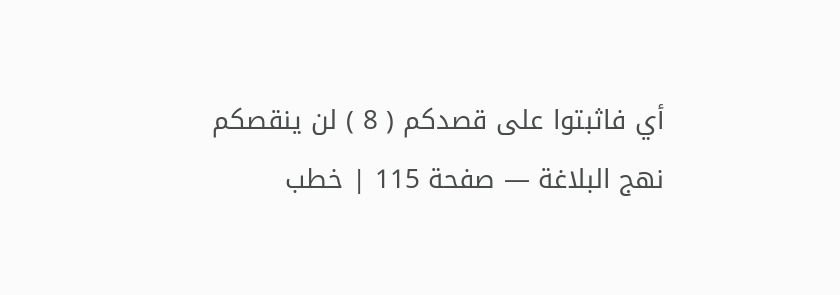أي فاثبتوا على قصدكم ( 8 ) لن ينقصكم
نهج البلاغة — صفحة 115 | خطب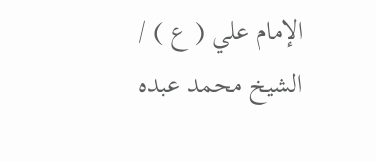الإمام علي ( ع ) / الشيخ محمد عبده